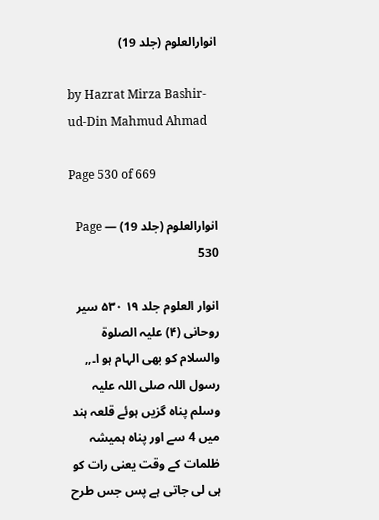انوارالعلوم (جلد 19)

by Hazrat Mirza Bashir-ud-Din Mahmud Ahmad

Page 530 of 669

انوارالعلوم (جلد 19) — Page 530

انوار العلوم جلد ۱۹ ۵۳۰ سیر روحانی (۴) علیہ الصلوۃ والسلام کو بھی الہام ہو ا۔,, رسول اللہ صلی اللہ علیہ وسلم پناہ گزیں ہوئے قلعہ ہند میں 4 سے اور پناہ ہمیشہ ظلمات کے وقت یعنی رات کو ہی لی جاتی ہے پس جس طرح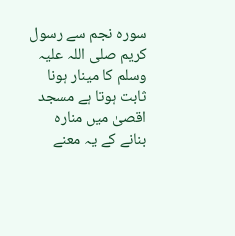سورہ نجم سے رسول کریم صلی اللہ علیہ وسلم کا مینار ہونا ثابت ہوتا ہے مسجد اقصیٰ میں منارہ بنانے کے یہ معنے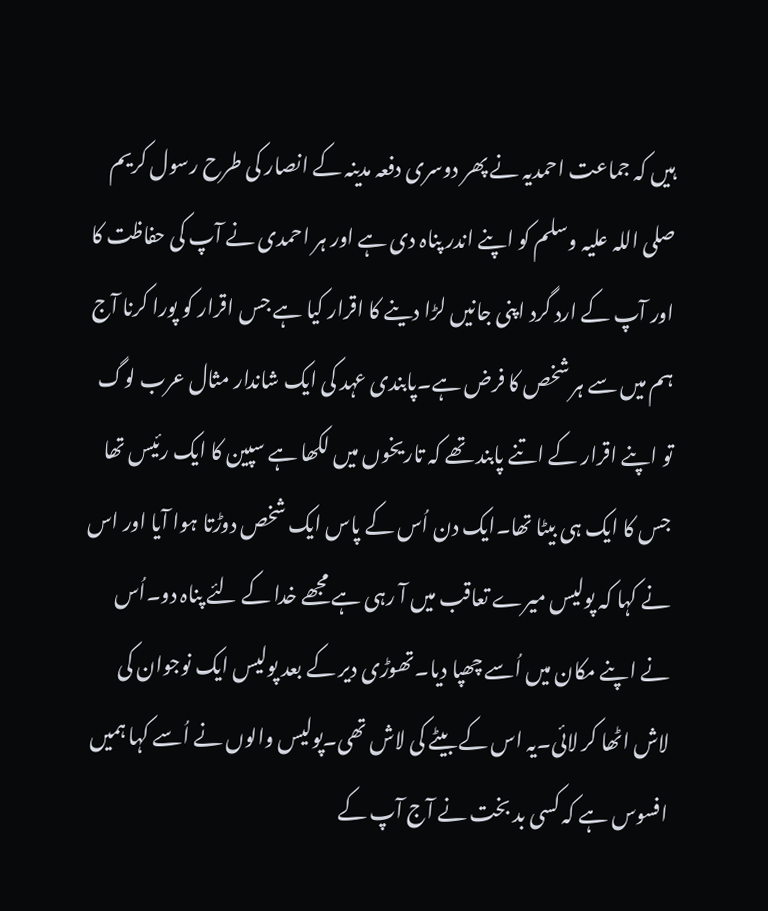ہیں کہ جماعت احمدیہ نے پھر دوسری دفعہ مدینہ کے انصار کی طرح رسول کریم صلی اللہ علیہ وسلم کو اپنے اندر پناہ دی ہے اور ہر احمدی نے آپ کی حفاظت کا اور آپ کے ارد گرد اپنی جانیں لڑا دینے کا اقرار کیا ہے جس اقرار کو پورا کرنا آج ہم میں سے ہر شخص کا فرض ہے۔پابندی عہد کی ایک شاندار مثال عرب لوگ تو اپنے اقرار کے اتنے پابند تھے کہ تاریخوں میں لکھا ہے سپین کا ایک رئیس تھا جس کا ایک ہی بیٹا تھا۔ایک دن اُس کے پاس ایک شخص دوڑتا ہوا آیا اور اس نے کہا کہ پولیس میرے تعاقب میں آ رہی ہے مجھے خدا کے لئے پناہ دو۔اُس نے اپنے مکان میں اُسے چھپا دیا۔تھوڑی دیر کے بعد پولیس ایک نوجوان کی لاش اٹھا کر لائی۔یہ اس کے بیٹے کی لاش تھی۔پولیس والوں نے اُسے کہا ہمیں افسوس ہے کہ کسی بد بخت نے آج آپ کے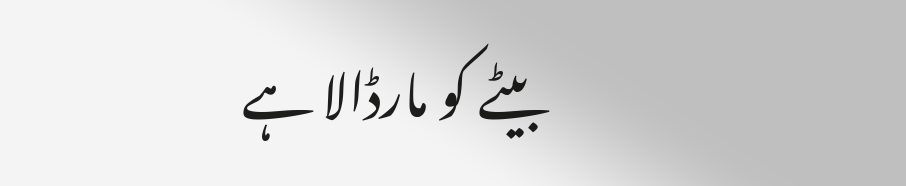بیٹے کو مارڈالا ہے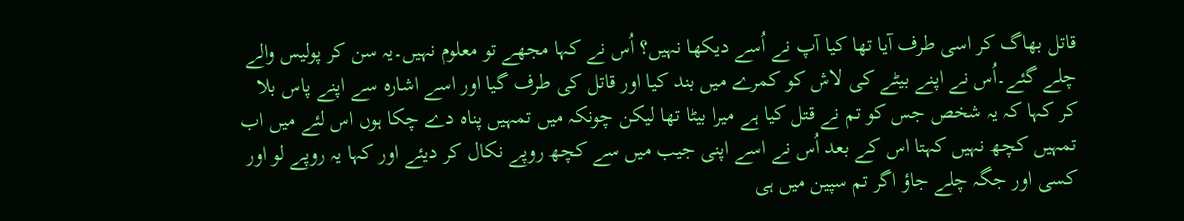قاتل بھاگ کر اسی طرف آیا تھا کیا آپ نے اُسے دیکھا نہیں؟ اُس نے کہا مجھے تو معلوم نہیں۔یہ سن کر پولیس والے چلے گئے۔اُس نے اپنے بیٹے کی لاش کو کمرے میں بند کیا اور قاتل کی طرف گیا اور اسے اشارہ سے اپنے پاس بلا کر کہا کہ یہ شخص جس کو تم نے قتل کیا ہے میرا بیٹا تھا لیکن چونکہ میں تمہیں پناہ دے چکا ہوں اس لئے میں اب تمہیں کچھ نہیں کہتا اس کے بعد اُس نے اسے اپنی جیب میں سے کچھ روپے نکال کر دیئے اور کہا یہ روپے لو اور کسی اور جگہ چلے جاؤ اگر تم سپین میں ہی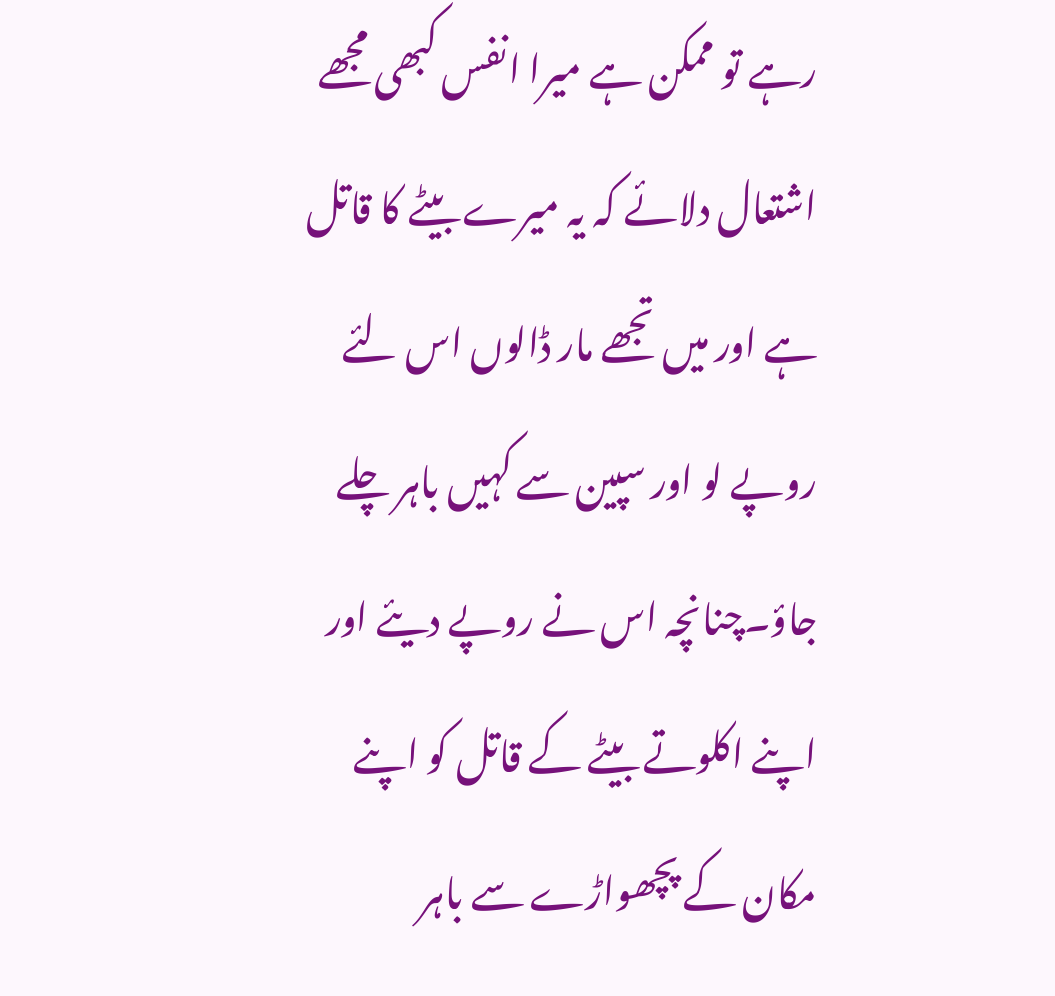رہے تو ممکن ہے میرا انفس کبھی مجھے اشتعال دلائے کہ یہ میرے بیٹے کا قاتل ہے اور میں تجھے مار ڈالوں اس لئے روپے لو اور سپین سے کہیں باہر چلے جاؤ۔چنانچہ اس نے روپے دیئے اور اپنے اکلوتے بیٹے کے قاتل کو اپنے مکان کے پچھواڑے سے باہر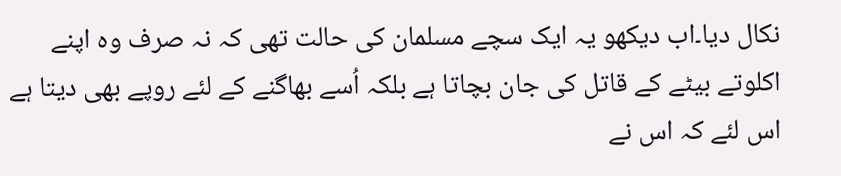نکال دیا۔اب دیکھو یہ ایک سچے مسلمان کی حالت تھی کہ نہ صرف وہ اپنے اکلوتے بیٹے کے قاتل کی جان بچاتا ہے بلکہ اُسے بھاگنے کے لئے روپے بھی دیتا ہے اس لئے کہ اس نے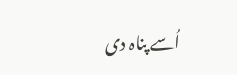اُسے پناہ دی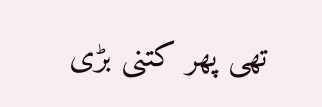تھی پھر کتنی بڑی